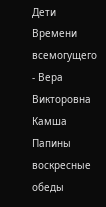Дети Времени всемогущего - Вера Викторовна Камша
Папины воскресные обеды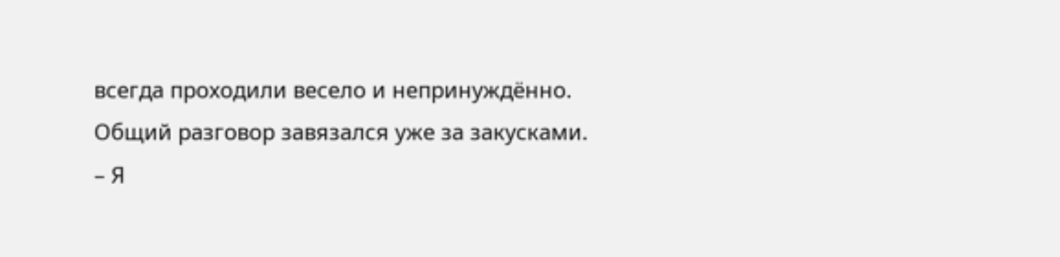всегда проходили весело и непринуждённо. Общий разговор завязался уже за закусками.
– Я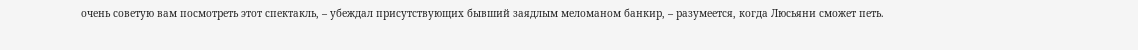очень советую вам посмотреть этот спектакль, – убеждал присутствующих бывший заядлым меломаном банкир, – разумеется, когда Люсьяни сможет петь.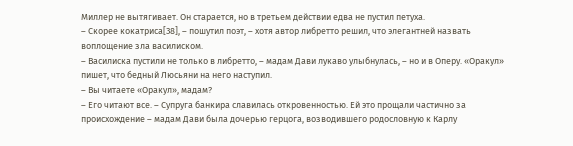Миллер не вытягивает. Он старается, но в третьем действии едва не пустил петуха.
– Скорее кокатриса[38], – пошутил поэт, – хотя автор либретто решил, что элегантней назвать воплощение зла василиском.
– Василиска пустили не только в либретто, – мадам Дави лукаво улыбнулась, – но и в Оперу. «Оракул» пишет, что бедный Люсьяни на него наступил.
– Вы читаете «Оракул», мадам?
– Его читают все. – Супруга банкира славилась откровенностью. Ей это прощали частично за происхождение – мадам Дави была дочерью герцога, возводившего родословную к Карлу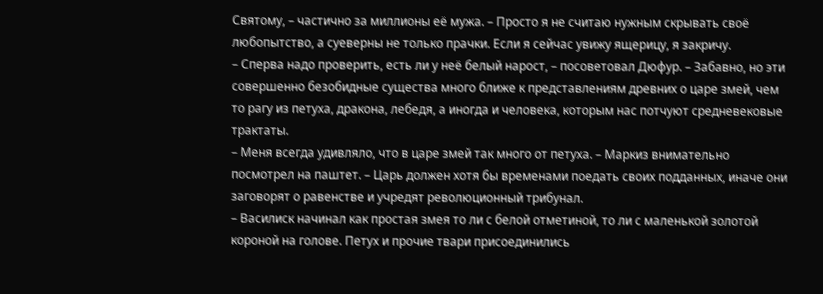Святому, – частично за миллионы её мужа. – Просто я не считаю нужным скрывать своё любопытство, а суеверны не только прачки. Если я сейчас увижу ящерицу, я закричу.
– Сперва надо проверить, есть ли у неё белый нарост, – посоветовал Дюфур. – Забавно, но эти совершенно безобидные существа много ближе к представлениям древних о царе змей, чем то рагу из петуха, дракона, лебедя, а иногда и человека, которым нас потчуют средневековые трактаты.
– Меня всегда удивляло, что в царе змей так много от петуха. – Маркиз внимательно посмотрел на паштет. – Царь должен хотя бы временами поедать своих подданных, иначе они заговорят о равенстве и учредят революционный трибунал.
– Василиск начинал как простая змея то ли с белой отметиной, то ли с маленькой золотой короной на голове. Петух и прочие твари присоединились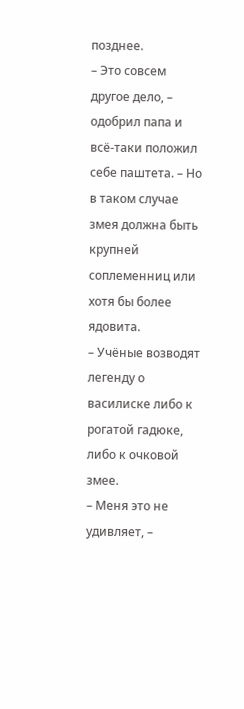позднее.
– Это совсем другое дело, – одобрил папа и всё-таки положил себе паштета. – Но в таком случае змея должна быть крупней соплеменниц или хотя бы более ядовита.
– Учёные возводят легенду о василиске либо к рогатой гадюке, либо к очковой змее.
– Меня это не удивляет, –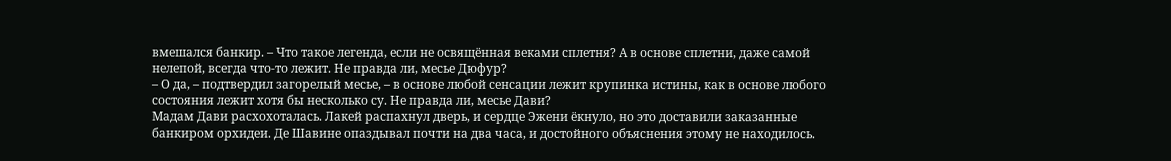вмешался банкир. – Что такое легенда, если не освящённая веками сплетня? А в основе сплетни, даже самой нелепой, всегда что-то лежит. Не правда ли, месье Дюфур?
– О да, – подтвердил загорелый месье, – в основе любой сенсации лежит крупинка истины, как в основе любого состояния лежит хотя бы несколько су. Не правда ли, месье Дави?
Мадам Дави расхохоталась. Лакей распахнул дверь, и сердце Эжени ёкнуло, но это доставили заказанные банкиром орхидеи. Де Шавине опаздывал почти на два часа, и достойного объяснения этому не находилось.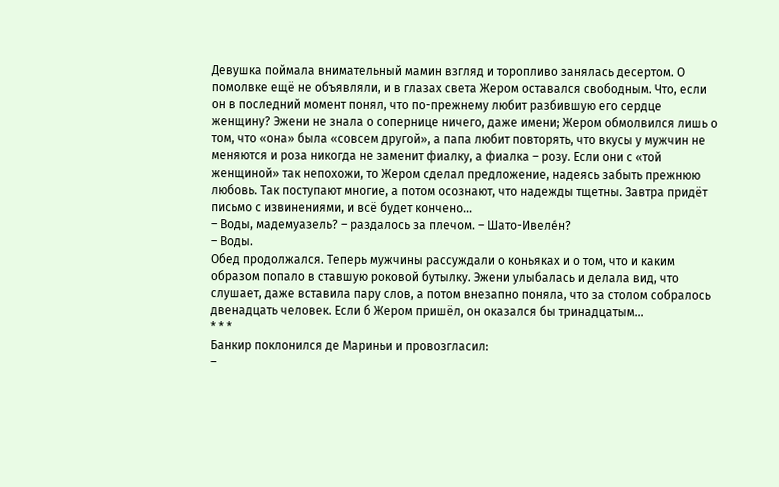Девушка поймала внимательный мамин взгляд и торопливо занялась десертом. О помолвке ещё не объявляли, и в глазах света Жером оставался свободным. Что, если он в последний момент понял, что по-прежнему любит разбившую его сердце женщину? Эжени не знала о сопернице ничего, даже имени; Жером обмолвился лишь о том, что «она» была «совсем другой», а папа любит повторять, что вкусы у мужчин не меняются и роза никогда не заменит фиалку, а фиалка – розу. Если они с «той женщиной» так непохожи, то Жером сделал предложение, надеясь забыть прежнюю любовь. Так поступают многие, а потом осознают, что надежды тщетны. Завтра придёт письмо с извинениями, и всё будет кончено…
– Воды, мадемуазель? – раздалось за плечом. – Шато-Ивелéн?
– Воды.
Обед продолжался. Теперь мужчины рассуждали о коньяках и о том, что и каким образом попало в ставшую роковой бутылку. Эжени улыбалась и делала вид, что слушает, даже вставила пару слов, а потом внезапно поняла, что за столом собралось двенадцать человек. Если б Жером пришёл, он оказался бы тринадцатым…
* * *
Банкир поклонился де Мариньи и провозгласил:
–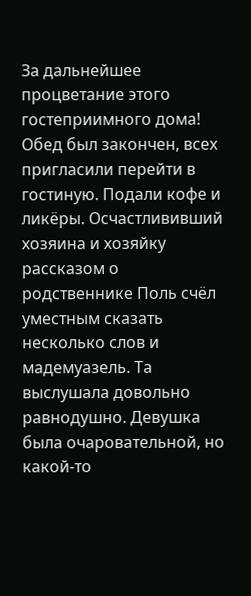За дальнейшее процветание этого гостеприимного дома!
Обед был закончен, всех пригласили перейти в гостиную. Подали кофе и ликёры. Осчастлививший хозяина и хозяйку рассказом о родственнике Поль счёл уместным сказать несколько слов и мадемуазель. Та выслушала довольно равнодушно. Девушка была очаровательной, но какой-то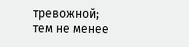тревожной; тем не менее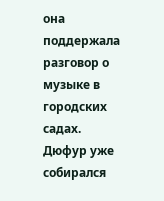она поддержала разговор о музыке в городских садах. Дюфур уже собирался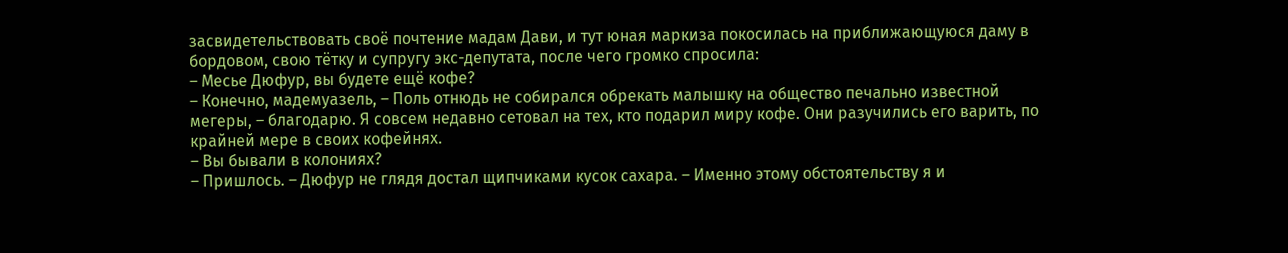засвидетельствовать своё почтение мадам Дави, и тут юная маркиза покосилась на приближающуюся даму в бордовом, свою тётку и супругу экс-депутата, после чего громко спросила:
– Месье Дюфур, вы будете ещё кофе?
– Конечно, мадемуазель, – Поль отнюдь не собирался обрекать малышку на общество печально известной мегеры, – благодарю. Я совсем недавно сетовал на тех, кто подарил миру кофе. Они разучились его варить, по крайней мере в своих кофейнях.
– Вы бывали в колониях?
– Пришлось. – Дюфур не глядя достал щипчиками кусок сахара. – Именно этому обстоятельству я и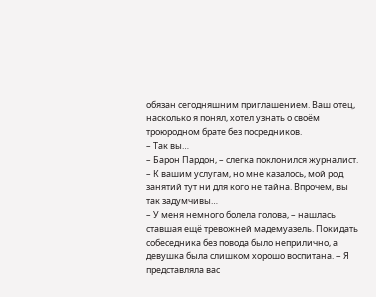обязан сегодняшним приглашением. Ваш отец, насколько я понял, хотел узнать о своём троюродном брате без посредников.
– Так вы…
– Барон Пардон, – слегка поклонился журналист. – К вашим услугам, но мне казалось, мой род занятий тут ни для кого не тайна. Впрочем, вы так задумчивы…
– У меня немного болела голова, – нашлась ставшая ещё тревожней мадемуазель. Покидать собеседника без повода было неприлично, а девушка была слишком хорошо воспитана. – Я представляла вас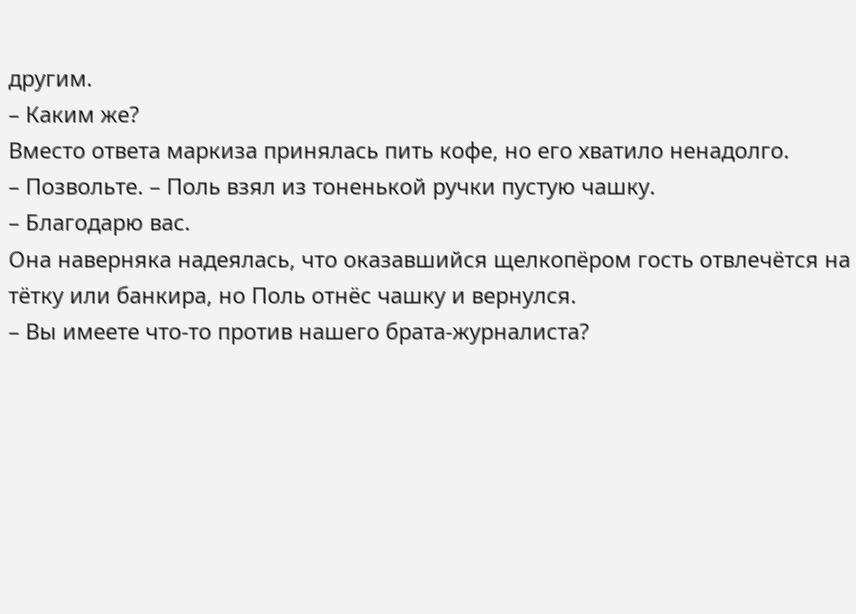другим.
– Каким же?
Вместо ответа маркиза принялась пить кофе, но его хватило ненадолго.
– Позвольте. – Поль взял из тоненькой ручки пустую чашку.
– Благодарю вас.
Она наверняка надеялась, что оказавшийся щелкопёром гость отвлечётся на тётку или банкира, но Поль отнёс чашку и вернулся.
– Вы имеете что-то против нашего брата-журналиста?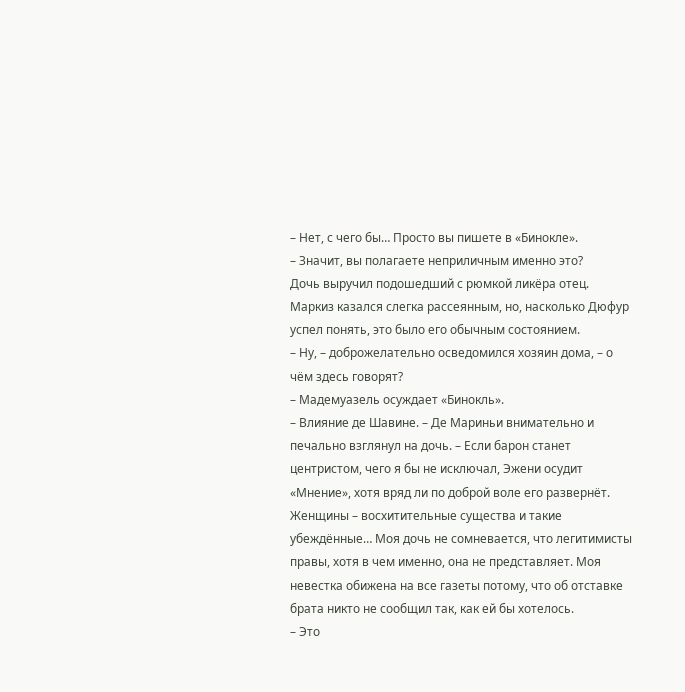– Нет, с чего бы… Просто вы пишете в «Бинокле».
– Значит, вы полагаете неприличным именно это?
Дочь выручил подошедший с рюмкой ликёра отец. Маркиз казался слегка рассеянным, но, насколько Дюфур успел понять, это было его обычным состоянием.
– Ну, – доброжелательно осведомился хозяин дома, – о чём здесь говорят?
– Мадемуазель осуждает «Бинокль».
– Влияние де Шавине. – Де Мариньи внимательно и печально взглянул на дочь. – Если барон станет центристом, чего я бы не исключал, Эжени осудит «Мнение», хотя вряд ли по доброй воле его развернёт. Женщины – восхитительные существа и такие убеждённые… Моя дочь не сомневается, что легитимисты правы, хотя в чем именно, она не представляет. Моя невестка обижена на все газеты потому, что об отставке брата никто не сообщил так, как ей бы хотелось.
– Это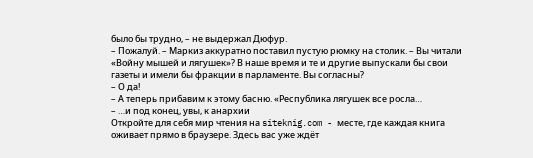было бы трудно, – не выдержал Дюфур.
– Пожалуй. – Маркиз аккуратно поставил пустую рюмку на столик. – Вы читали «Войну мышей и лягушек»? В наше время и те и другие выпускали бы свои газеты и имели бы фракции в парламенте. Вы согласны?
– О да!
– А теперь прибавим к этому басню. «Республика лягушек все росла…
– …и под конец, увы, к анархии
Откройте для себя мир чтения на siteknig.com - месте, где каждая книга оживает прямо в браузере. Здесь вас уже ждёт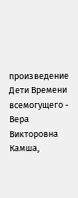произведение Дети Времени всемогущего - Вера Викторовна Камша,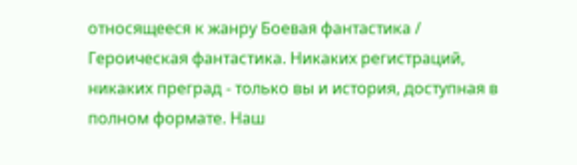относящееся к жанру Боевая фантастика / Героическая фантастика. Никаких регистраций, никаких преград - только вы и история, доступная в полном формате. Наш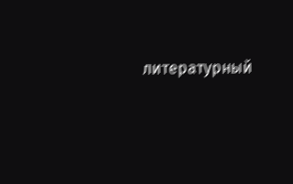литературный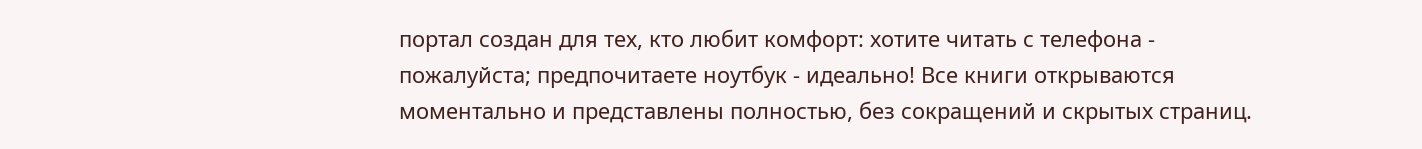портал создан для тех, кто любит комфорт: хотите читать с телефона - пожалуйста; предпочитаете ноутбук - идеально! Все книги открываются моментально и представлены полностью, без сокращений и скрытых страниц.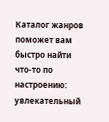Каталог жанров поможет вам быстро найти что-то по настроению: увлекательный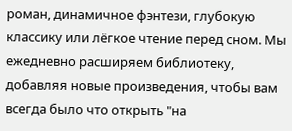роман, динамичное фэнтези, глубокую классику или лёгкое чтение перед сном. Мы ежедневно расширяем библиотеку, добавляя новые произведения, чтобы вам всегда было что открыть "на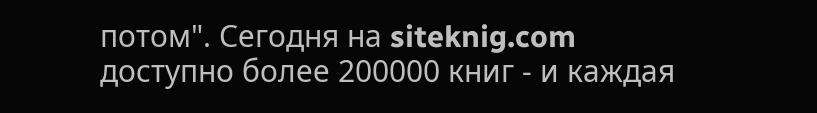потом". Сегодня на siteknig.com доступно более 200000 книг - и каждая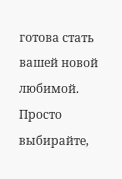готова стать вашей новой любимой. Просто выбирайте,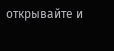открывайте и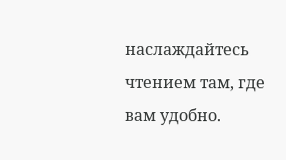наслаждайтесь чтением там, где вам удобно.